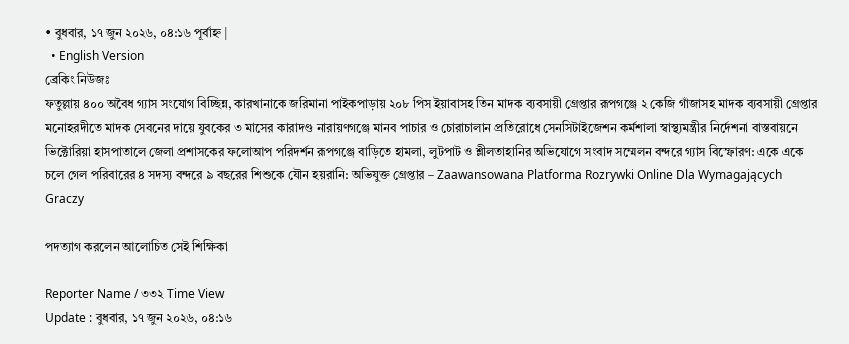• বুধবার, ১৭ জুন ২০২৬, ০৪:১৬ পূর্বাহ্ন |
  • English Version
ব্রেকিং নিউজঃ
ফতুল্লায় ৪০০ অবৈধ গ্যাস সংযোগ বিচ্ছিন্ন, কারখানাকে জরিমানা পাইকপাড়ায় ২০৮ পিস ইয়াবাসহ তিন মাদক ব্যবসায়ী গ্রেপ্তার রূপগঞ্জে ২ কেজি গাঁজাসহ মাদক ব্যবসায়ী গ্রেপ্তার মনোহরদীতে মাদক সেবনের দায়ে যুবকের ৩ মাসের কারাদণ্ড নারায়ণগঞ্জে মানব পাচার ও চোরাচালান প্রতিরোধে সেনসিটাইজেশন কর্মশালা স্বাস্থ্যমন্ত্রীর নির্দেশনা বাস্তবায়নে ভিক্টোরিয়া হাসপাতালে জেলা প্রশাসকের ফলোআপ পরিদর্শন রূপগঞ্জে বাড়িতে হামলা, লুটপাট ও শ্লীলতাহানির অভিযোগে সংবাদ সম্মেলন বন্দরে গ্যাস বিস্ফোরণ: একে একে চলে গেল পরিবারের ৪ সদস্য বন্দরে ৯ বছরের শিশুকে যৌন হয়রানি: অভিযুক্ত গ্রেপ্তার – Zaawansowana Platforma Rozrywki Online Dla Wymagających Graczy

পদত্যাগ করলেন আলোচিত সেই শিক্ষিকা

Reporter Name / ৩৩২ Time View
Update : বুধবার, ১৭ জুন ২০২৬, ০৪:১৬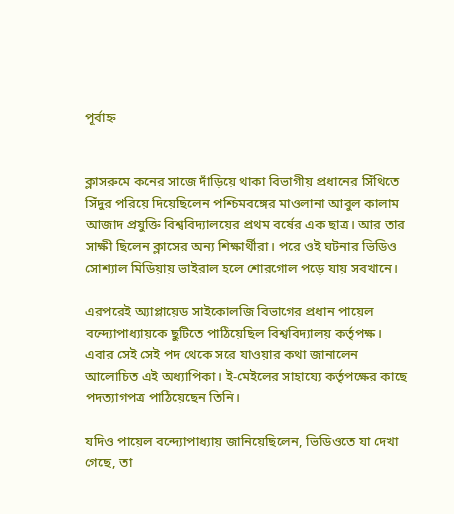পূর্বাহ্ন


ক্লাসরুমে কনের সাজে দাঁড়িয়ে থাকা বিভাগীয় প্রধানের সিঁথিতে সিঁদুর পরিয়ে দিয়েছিলেন পশ্চিমবঙ্গের মাওলানা আবুল কালাম আজাদ প্রযুক্তি বিশ্ববিদ্যালয়ের প্রথম বর্ষের এক ছাত্র। আর তার সাক্ষী ছিলেন ক্লাসের অন্য শিক্ষার্থীরা। পরে ওই ঘটনার ভিডিও সোশ্যাল মিডিয়ায় ভাইরাল হলে শোরগোল পড়ে যায় সবখানে।

এরপরেই অ্যাপ্লায়েড সাইকোলজি বিভাগের প্রধান পায়েল বন্দ্যোপাধ্যায়কে ছুটিতে পাঠিয়েছিল বিশ্ববিদ্যালয় কর্তৃপক্ষ। এবার সেই সেই পদ থেকে সরে যাওয়ার কথা জানালেন আলোচিত এই অধ্যাপিকা। ই-মেইলের সাহায্যে কর্তৃপক্ষের কাছে পদত্যাগপত্র পাঠিয়েছেন তিনি।

যদিও পায়েল বন্দ্যোপাধ্যায় জানিয়েছিলেন, ভিডিওতে যা দেখা গেছে, তা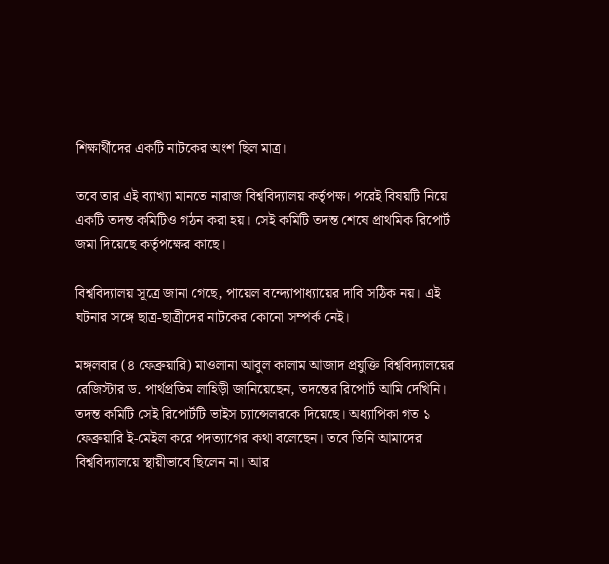শিক্ষার্থীদের একটি নাটকের অংশ ছিল মাত্র।

তবে তার এই ব্যাখ্যা মানতে নারাজ বিশ্ববিদ্যালয় কর্তৃপক্ষ। পরেই বিষয়টি নিয়ে একটি তদন্ত কমিটিও গঠন করা হয়। সেই কমিটি তদন্ত শেষে প্রাথমিক রিপোর্ট জমা দিয়েছে কর্তৃপক্ষের কাছে।

বিশ্ববিদ্যালয় সূত্রে জানা গেছে, পায়েল বন্দ্যোপাধ্যায়ের দাবি সঠিক নয়। এই ঘটনার সঙ্গে ছাত্র-ছাত্রীদের নাটকের কোনো সম্পর্ক নেই।

মঙ্গলবার (৪ ফেব্রুয়ারি) মাওলানা আবুল কালাম আজাদ প্রযুক্তি বিশ্ববিদ্যালয়ের রেজিস্টার ড. পার্থপ্রতিম লাহিড়ী জানিয়েছেন, তদন্তের রিপোর্ট আমি দেখিনি। তদন্ত কমিটি সেই রিপোর্টটি ভাইস চ্যান্সেলরকে দিয়েছে। অধ্যাপিকা গত ১ ফেব্রুয়ারি ই-মেইল করে পদত্যাগের কথা বলেছেন। তবে তিনি আমাদের বিশ্ববিদ্যালয়ে স্থায়ীভাবে ছিলেন না। আর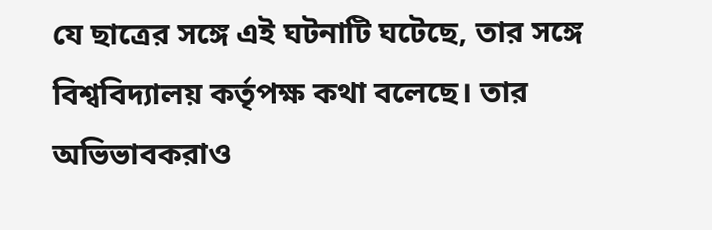যে ছাত্রের সঙ্গে এই ঘটনাটি ঘটেছে, তার সঙ্গে বিশ্ববিদ্যালয় কর্তৃপক্ষ কথা বলেছে। তার অভিভাবকরাও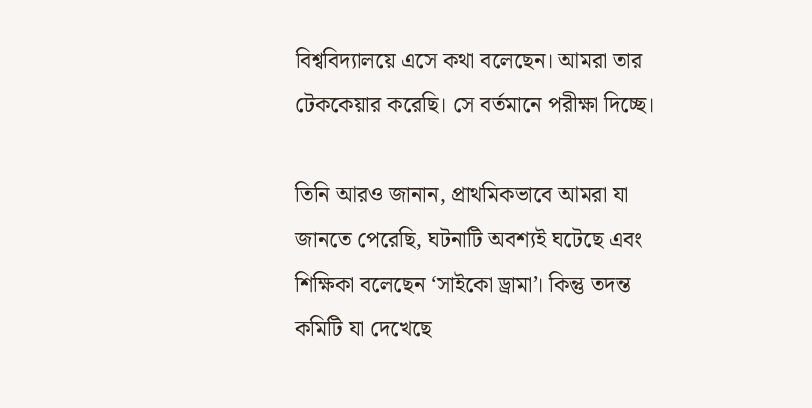বিশ্ববিদ্যালয়ে এসে কথা বলেছেন। আমরা তার টেককেয়ার করেছি। সে বর্তমানে পরীক্ষা দিচ্ছে।

তিনি আরও জানান, প্রাথমিকভাবে আমরা যা জানতে পেরেছি, ঘটনাটি অবশ্যই ঘটেছে এবং শিক্ষিকা বলেছেন ‘সাইকো ড্রামা’। কিন্তু তদন্ত কমিটি যা দেখেছে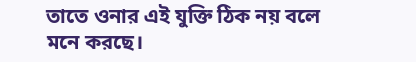তাতে ওনার এই যুক্তি ঠিক নয় বলে মনে করছে।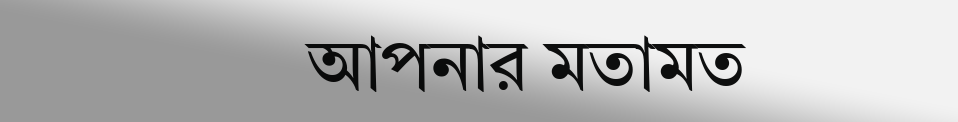আপনার মতামত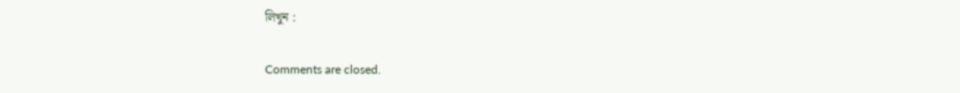লিখুন :

Comments are closed.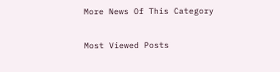More News Of This Category

Most Viewed Posts